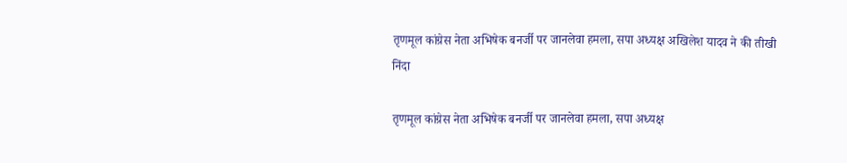तृणमूल कांग्रेस नेता अभिषेक बनर्जी पर जानलेवा हमला, सपा अध्यक्ष अखिलेश यादव ने की तीखी निंदा

तृणमूल कांग्रेस नेता अभिषेक बनर्जी पर जानलेवा हमला, सपा अध्यक्ष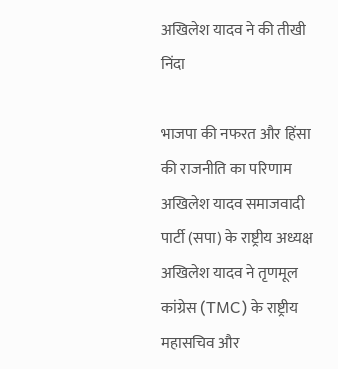अखिलेश यादव ने की तीखी निंदा

भाजपा की नफरत और हिंसा की राजनीति का परिणाम अखिलेश यादव समाजवादी पार्टी (सपा) के राष्ट्रीय अध्यक्ष अखिलेश यादव ने तृणमूल कांग्रेस (TMC) के राष्ट्रीय महासचिव और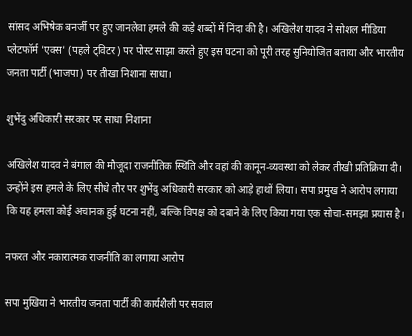सांसद अभिषेक बनर्जी पर हुए जानलेवा हमले की कड़े शब्दों में निंदा की है। अखिलेश यादव ने सोशल मीडिया प्लेटफॉर्म 'एक्स' (पहले ट्विटर) पर पोस्ट साझा करते हुए इस घटना को पूरी तरह सुनियोजित बताया और भारतीय जनता पार्टी (भाजपा) पर तीखा निशाना साधा।

शुभेंदु अधिकारी सरकार पर साधा निशाना

अखिलेश यादव ने बंगाल की मौजूदा राजनीतिक स्थिति और वहां की कानून-व्यवस्था को लेकर तीखी प्रतिक्रिया दी। उन्होंने इस हमले के लिए सीधे तौर पर शुभेंदु अधिकारी सरकार को आड़े हाथों लिया। सपा प्रमुख ने आरोप लगाया कि यह हमला कोई अचानक हुई घटना नहीं, बल्कि विपक्ष को दबाने के लिए किया गया एक सोचा-समझा प्रयास है।

नफरत और नकारात्मक राजनीति का लगाया आरोप

सपा मुखिया ने भारतीय जनता पार्टी की कार्यशैली पर सवाल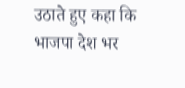उठाते हुए कहा कि भाजपा देश भर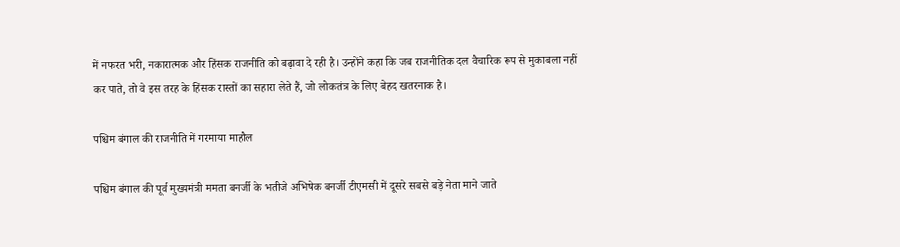में नफरत भरी, नकारात्मक और हिंसक राजनीति को बढ़ावा दे रही है। उन्होंने कहा कि जब राजनीतिक दल वैचारिक रूप से मुकाबला नहीं कर पाते, तो वे इस तरह के हिंसक रास्तों का सहारा लेते हैं, जो लोकतंत्र के लिए बेहद खतरनाक है।

पश्चिम बंगाल की राजनीति में गरमाया माहौल

पश्चिम बंगाल की पूर्व मुख्यमंत्री ममता बनर्जी के भतीजे अभिषेक बनर्जी टीएमसी में दूसरे सबसे बड़े नेता माने जाते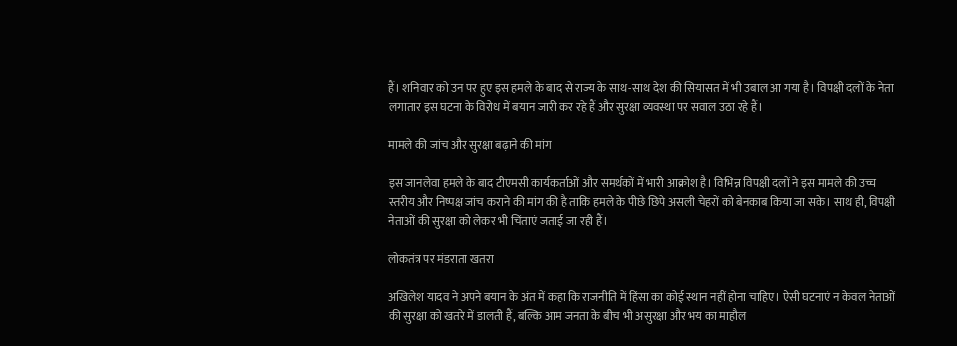हैं। शनिवार को उन पर हुए इस हमले के बाद से राज्य के साथ-साथ देश की सियासत में भी उबाल आ गया है। विपक्षी दलों के नेता लगातार इस घटना के विरोध में बयान जारी कर रहे हैं और सुरक्षा व्यवस्था पर सवाल उठा रहे हैं।

मामले की जांच और सुरक्षा बढ़ाने की मांग

इस जानलेवा हमले के बाद टीएमसी कार्यकर्ताओं और समर्थकों में भारी आक्रोश है। विभिन्न विपक्षी दलों ने इस मामले की उच्च स्तरीय और निष्पक्ष जांच कराने की मांग की है ताकि हमले के पीछे छिपे असली चेहरों को बेनकाब किया जा सके। साथ ही, विपक्षी नेताओं की सुरक्षा को लेकर भी चिंताएं जताई जा रही हैं।

लोकतंत्र पर मंडराता खतरा

अखिलेश यादव ने अपने बयान के अंत में कहा कि राजनीति में हिंसा का कोई स्थान नहीं होना चाहिए। ऐसी घटनाएं न केवल नेताओं की सुरक्षा को खतरे में डालती हैं, बल्कि आम जनता के बीच भी असुरक्षा और भय का माहौल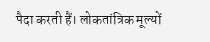पैदा करती हैं। लोकतांत्रिक मूल्यों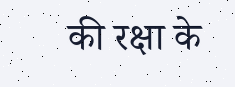की रक्षा के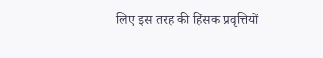लिए इस तरह की हिंसक प्रवृत्तियों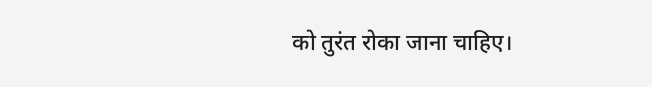को तुरंत रोका जाना चाहिए।